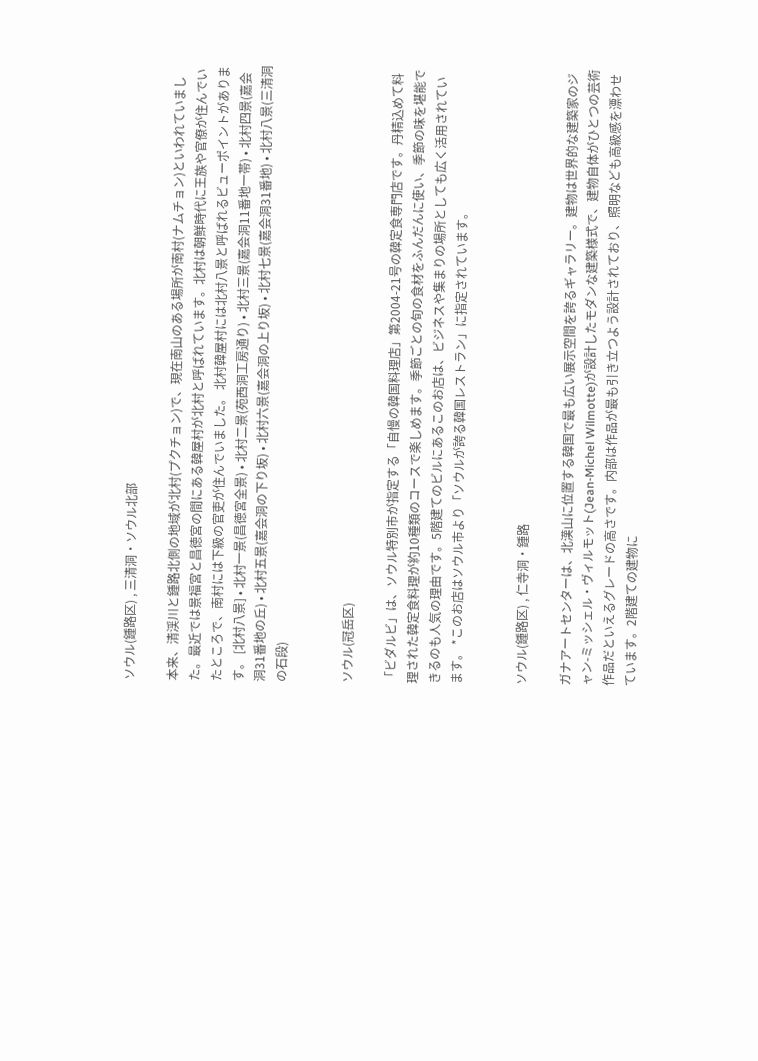ソウル(鍾路区) , 三清洞・ソウル北部

本来、清渓川と鍾路北側の地域が北村(プクチョン)で、現在南山のある場所が南村(ナムチョン)といわれていました。最近では景福宮と昌徳宮の間にある韓屋村が北村と呼ばれています。北村は朝鮮時代に王族や官僚が住んでいたところで、南村には下級の官吏が住んでいました。 北村韓屋村には北村八景と呼ばれるビューポイントがあります。 [北村八景] • 北村一景(昌徳宮全景) • 北村二景(苑西洞工房通り) • 北村三景(嘉会洞11番地一帯) • 北村四景(嘉会洞31番地の丘) • 北村五景(嘉会洞の下り坂) • 北村六景(嘉会洞の上り坂) • 北村七景(嘉会洞31番地) • 北村八景(三清洞の石段)


ソウル(冠岳区)

「ビダルビ」は、ソウル特別市が指定する「自慢の韓国料理店」第2004-21号の韓定食専門店です。丹精込めて料理された韓定食料理が約10種類のコースで楽しめます。季節ごとの旬の食材をふんだんに使い、季節の味を堪能できるのも人気の理由です。5階建てのビルにあるこのお店は、ビジネスや集まりの場所としても広く活用されています。 *このお店はソウル市より「ソウルが誇る韓国レストラン」に指定されています。


ソウル(鍾路区) , 仁寺洞・鍾路

ガナアートセンターは、北漢山に位置する韓国で最も広い展示空間を誇るギャラリー。建物は世界的な建築家のジャン-ミッシェル・ヴィルモット(Jean-Michel Wilmotte)が設計したモダンな建築様式で、建物自体がひとつの芸術作品だといえるグレードの高さです。内部は作品が最も引き立つよう設計されており、照明なども高級感を漂わせています。2階建ての建物に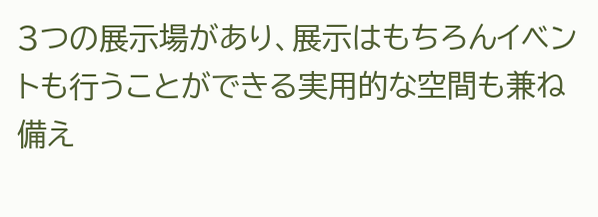3つの展示場があり、展示はもちろんイベントも行うことができる実用的な空間も兼ね備え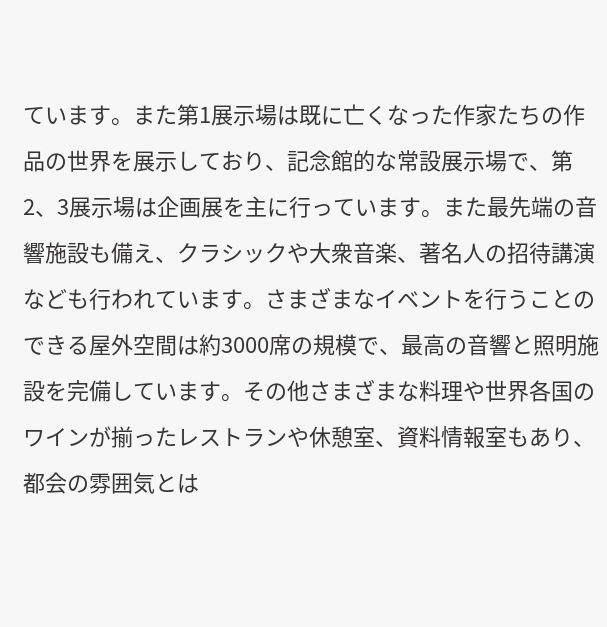ています。また第1展示場は既に亡くなった作家たちの作品の世界を展示しており、記念館的な常設展示場で、第2、3展示場は企画展を主に行っています。また最先端の音響施設も備え、クラシックや大衆音楽、著名人の招待講演なども行われています。さまざまなイベントを行うことのできる屋外空間は約3000席の規模で、最高の音響と照明施設を完備しています。その他さまざまな料理や世界各国のワインが揃ったレストランや休憩室、資料情報室もあり、都会の雰囲気とは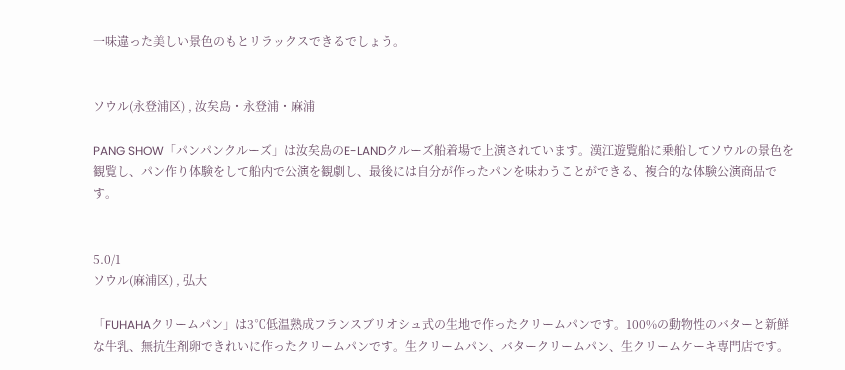一味違った美しい景色のもとリラックスできるでしょう。


ソウル(永登浦区) , 汝矣島・永登浦・麻浦

PANG SHOW「パンパンクルーズ」は汝矣島のE-LANDクルーズ船着場で上演されています。漢江遊覧船に乗船してソウルの景色を観覧し、パン作り体験をして船内で公演を観劇し、最後には自分が作ったパンを味わうことができる、複合的な体験公演商品です。


5.0/1
ソウル(麻浦区) , 弘大

「FUHAHAクリームパン」は3℃低温熟成フランスブリオシュ式の生地で作ったクリームパンです。100%の動物性のバターと新鮮な牛乳、無抗生剤卵できれいに作ったクリームパンです。生クリームパン、バタークリームパン、生クリームケーキ専門店です。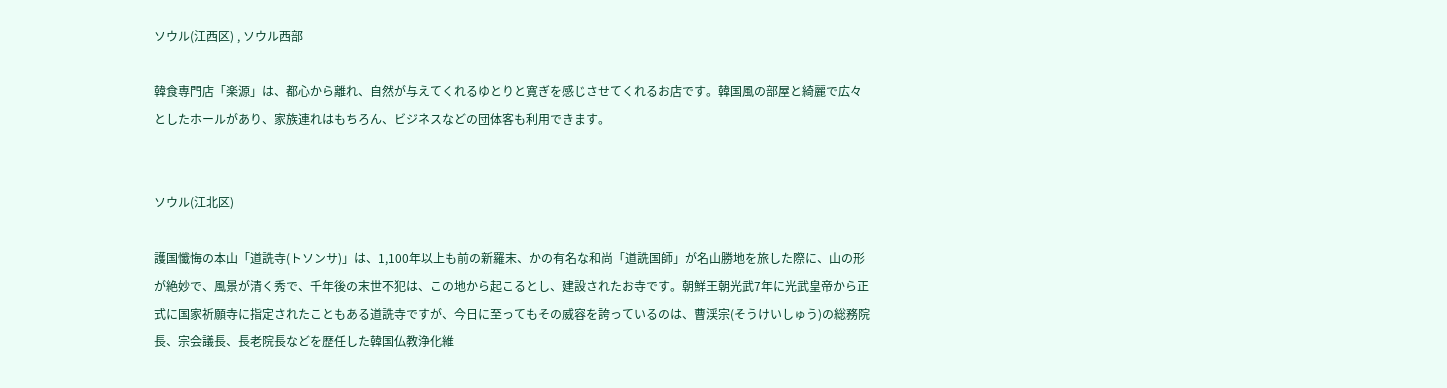ソウル(江西区) , ソウル西部

韓食専門店「楽源」は、都心から離れ、自然が与えてくれるゆとりと寛ぎを感じさせてくれるお店です。韓国風の部屋と綺麗で広々としたホールがあり、家族連れはもちろん、ビジネスなどの団体客も利用できます。


ソウル(江北区)

護国懺悔の本山「道詵寺(トソンサ)」は、1,100年以上も前の新羅末、かの有名な和尚「道詵国師」が名山勝地を旅した際に、山の形が絶妙で、風景が清く秀で、千年後の末世不犯は、この地から起こるとし、建設されたお寺です。朝鮮王朝光武7年に光武皇帝から正式に国家祈願寺に指定されたこともある道詵寺ですが、今日に至ってもその威容を誇っているのは、曹渓宗(そうけいしゅう)の総務院長、宗会議長、長老院長などを歴任した韓国仏教浄化維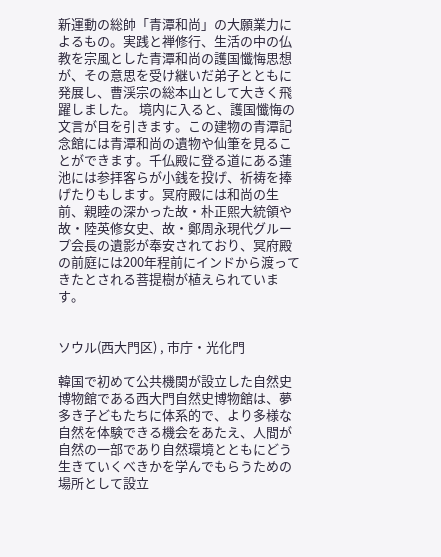新運動の総帥「青潭和尚」の大願業力によるもの。実践と禅修行、生活の中の仏教を宗風とした青潭和尚の護国懺悔思想が、その意思を受け継いだ弟子とともに発展し、曹渓宗の総本山として大きく飛躍しました。 境内に入ると、護国懺悔の文言が目を引きます。この建物の青潭記念館には青潭和尚の遺物や仙筆を見ることができます。千仏殿に登る道にある蓮池には参拝客らが小銭を投げ、祈祷を捧げたりもします。冥府殿には和尚の生前、親睦の深かった故・朴正熙大統領や故・陸英修女史、故・鄭周永現代グループ会長の遺影が奉安されており、冥府殿の前庭には200年程前にインドから渡ってきたとされる菩提樹が植えられています。


ソウル(西大門区) , 市庁・光化門

韓国で初めて公共機関が設立した自然史博物館である西大門自然史博物館は、夢多き子どもたちに体系的で、より多様な自然を体験できる機会をあたえ、人間が自然の一部であり自然環境とともにどう生きていくべきかを学んでもらうための場所として設立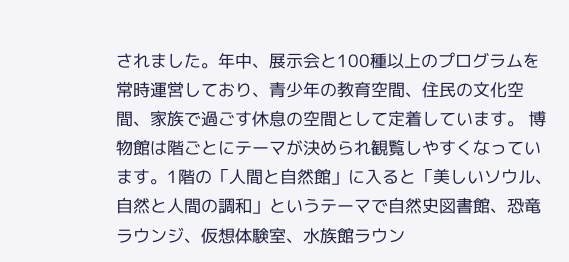されました。年中、展示会と100種以上のプログラムを常時運営しており、青少年の教育空間、住民の文化空間、家族で過ごす休息の空間として定着しています。 博物館は階ごとにテーマが決められ観覧しやすくなっています。1階の「人間と自然館」に入ると「美しいソウル、自然と人間の調和」というテーマで自然史図書館、恐竜ラウンジ、仮想体験室、水族館ラウン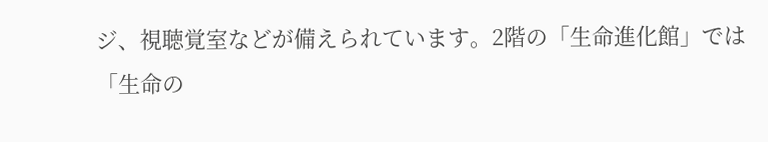ジ、視聴覚室などが備えられています。2階の「生命進化館」では「生命の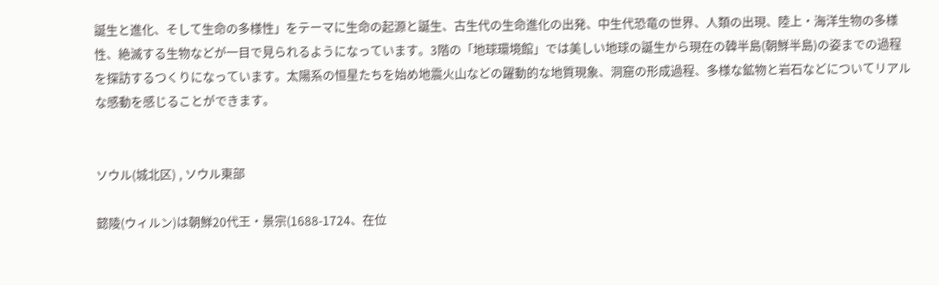誕生と進化、そして生命の多様性」をテーマに生命の起源と誕生、古生代の生命進化の出発、中生代恐竜の世界、人類の出現、陸上・海洋生物の多様性、絶滅する生物などが一目で見られるようになっています。3階の「地球環境館」では美しい地球の誕生から現在の韓半島(朝鮮半島)の姿までの過程を探訪するつくりになっています。太陽系の恒星たちを始め地震火山などの躍動的な地質現象、洞窟の形成過程、多様な鉱物と岩石などについてリアルな感動を感じることができます。


ソウル(城北区) , ソウル東部

懿陵(ウィルン)は朝鮮20代王・景宗(1688-1724、在位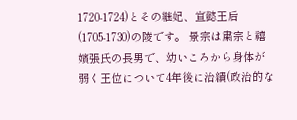1720-1724)とその継妃、宣懿王后(1705-1730)の陵です。 景宗は粛宗と禧嬪張氏の長男で、幼いころから身体が弱く王位について4年後に治績(政治的な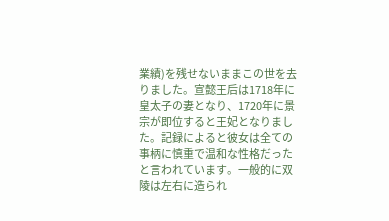業績)を残せないままこの世を去りました。宣懿王后は1718年に皇太子の妻となり、1720年に景宗が即位すると王妃となりました。記録によると彼女は全ての事柄に慎重で温和な性格だったと言われています。一般的に双陵は左右に造られ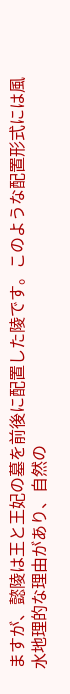ますが、懿陵は王と王妃の墓を前後に配置した陵です。このような配置形式には風水地理的な理由があり、自然の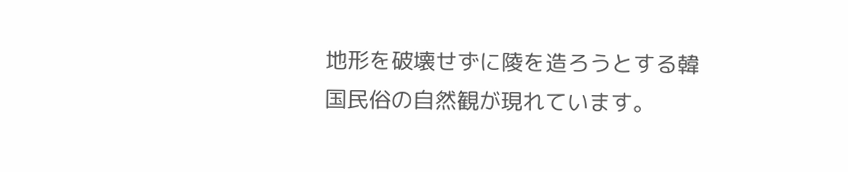地形を破壊せずに陵を造ろうとする韓国民俗の自然観が現れています。